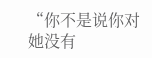“你不是说你对她没有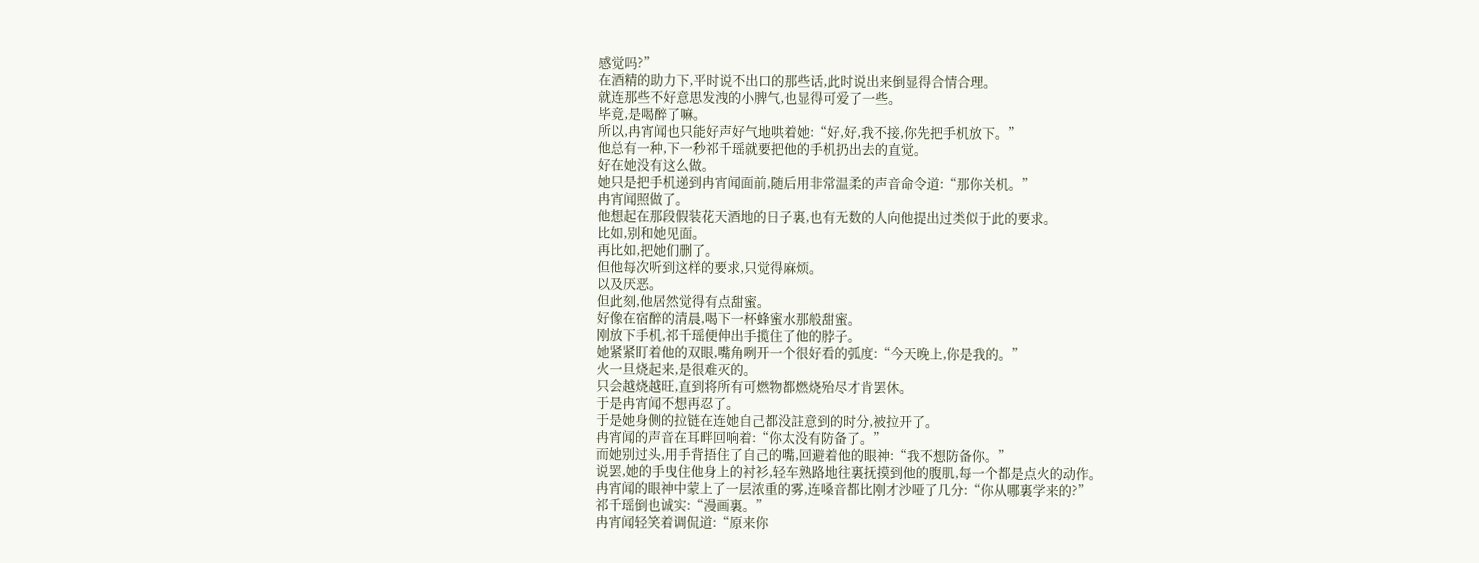感觉吗?”
在酒精的助力下,平时说不出口的那些话,此时说出来倒显得合情合理。
就连那些不好意思发洩的小脾气,也显得可爱了一些。
毕竟,是喝醉了嘛。
所以,冉宵闻也只能好声好气地哄着她:“好,好,我不接,你先把手机放下。”
他总有一种,下一秒祁千瑶就要把他的手机扔出去的直觉。
好在她没有这么做。
她只是把手机递到冉宵闻面前,随后用非常温柔的声音命令道:“那你关机。”
冉宵闻照做了。
他想起在那段假装花天酒地的日子裏,也有无数的人向他提出过类似于此的要求。
比如,别和她见面。
再比如,把她们删了。
但他每次听到这样的要求,只觉得麻烦。
以及厌恶。
但此刻,他居然觉得有点甜蜜。
好像在宿醉的清晨,喝下一杯蜂蜜水那般甜蜜。
刚放下手机,祁千瑶便伸出手揽住了他的脖子。
她紧紧盯着他的双眼,嘴角咧开一个很好看的弧度:“今天晚上,你是我的。”
火一旦烧起来,是很难灭的。
只会越烧越旺,直到将所有可燃物都燃烧殆尽才肯罢休。
于是冉宵闻不想再忍了。
于是她身侧的拉链在连她自己都没註意到的时分,被拉开了。
冉宵闻的声音在耳畔回响着:“你太没有防备了。”
而她别过头,用手背捂住了自己的嘴,回避着他的眼神:“我不想防备你。”
说罢,她的手曳住他身上的衬衫,轻车熟路地往裏抚摸到他的腹肌,每一个都是点火的动作。
冉宵闻的眼神中蒙上了一层浓重的雾,连嗓音都比刚才沙哑了几分:“你从哪裏学来的?”
祁千瑶倒也诚实:“漫画裏。”
冉宵闻轻笑着调侃道:“原来你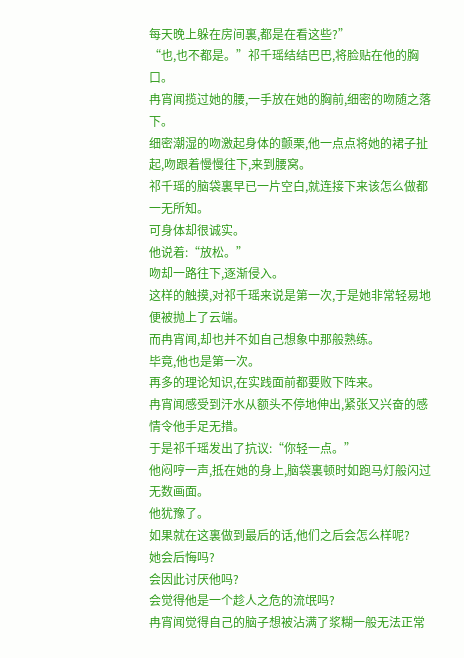每天晚上躲在房间裏,都是在看这些?”
“也,也不都是。”祁千瑶结结巴巴,将脸贴在他的胸口。
冉宵闻揽过她的腰,一手放在她的胸前,细密的吻随之落下。
细密潮湿的吻激起身体的颤栗,他一点点将她的裙子扯起,吻跟着慢慢往下,来到腰窝。
祁千瑶的脑袋裏早已一片空白,就连接下来该怎么做都一无所知。
可身体却很诚实。
他说着:“放松。”
吻却一路往下,逐渐侵入。
这样的触摸,对祁千瑶来说是第一次,于是她非常轻易地便被抛上了云端。
而冉宵闻,却也并不如自己想象中那般熟练。
毕竟,他也是第一次。
再多的理论知识,在实践面前都要败下阵来。
冉宵闻感受到汗水从额头不停地伸出,紧张又兴奋的感情令他手足无措。
于是祁千瑶发出了抗议:“你轻一点。”
他闷哼一声,抵在她的身上,脑袋裏顿时如跑马灯般闪过无数画面。
他犹豫了。
如果就在这裏做到最后的话,他们之后会怎么样呢?
她会后悔吗?
会因此讨厌他吗?
会觉得他是一个趁人之危的流氓吗?
冉宵闻觉得自己的脑子想被沾满了浆糊一般无法正常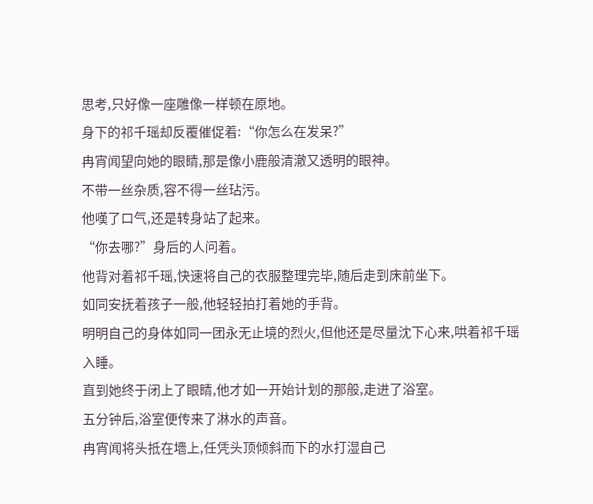思考,只好像一座雕像一样顿在原地。
身下的祁千瑶却反覆催促着:“你怎么在发呆?”
冉宵闻望向她的眼睛,那是像小鹿般清澈又透明的眼神。
不带一丝杂质,容不得一丝玷污。
他嘆了口气,还是转身站了起来。
“你去哪?”身后的人问着。
他背对着祁千瑶,快速将自己的衣服整理完毕,随后走到床前坐下。
如同安抚着孩子一般,他轻轻拍打着她的手背。
明明自己的身体如同一团永无止境的烈火,但他还是尽量沈下心来,哄着祁千瑶入睡。
直到她终于闭上了眼睛,他才如一开始计划的那般,走进了浴室。
五分钟后,浴室便传来了淋水的声音。
冉宵闻将头抵在墻上,任凭头顶倾斜而下的水打湿自己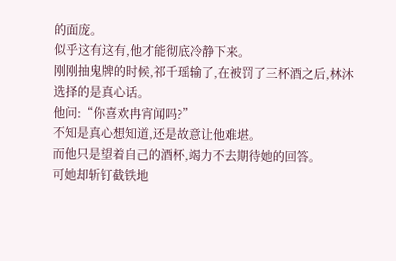的面庞。
似乎这有这有,他才能彻底冷静下来。
刚刚抽鬼牌的时候,祁千瑶输了,在被罚了三杯酒之后,林沐选择的是真心话。
他问:“你喜欢冉宵闻吗?”
不知是真心想知道,还是故意让他难堪。
而他只是望着自己的酒杯,竭力不去期待她的回答。
可她却斩钉截铁地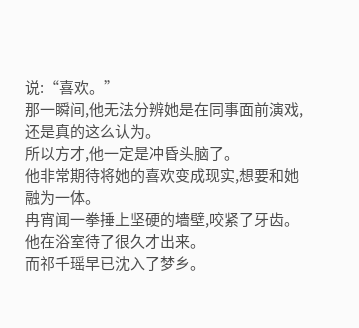说:“喜欢。”
那一瞬间,他无法分辨她是在同事面前演戏,还是真的这么认为。
所以方才,他一定是冲昏头脑了。
他非常期待将她的喜欢变成现实,想要和她融为一体。
冉宵闻一拳捶上坚硬的墻壁,咬紧了牙齿。
他在浴室待了很久才出来。
而祁千瑶早已沈入了梦乡。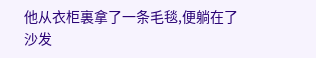他从衣柜裏拿了一条毛毯,便躺在了沙发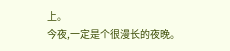上。
今夜,一定是个很漫长的夜晚。